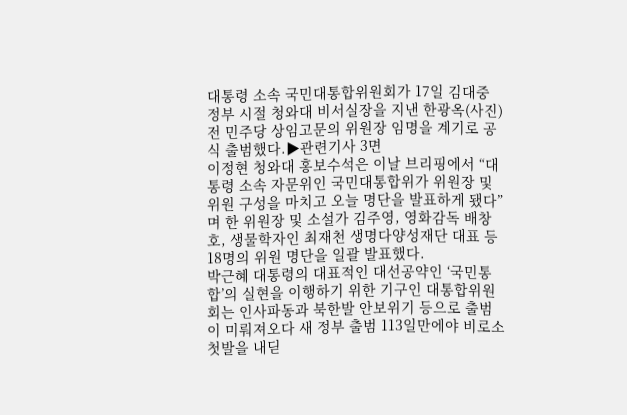대통령 소속 국민대통합위원회가 17일 김대중 정부 시절 청와대 비서실장을 지낸 한광옥(사진) 전 민주당 상임고문의 위원장 임명을 계기로 공식 출범했다.▶관련기사 3면
이정현 청와대 홍보수석은 이날 브리핑에서 “대통령 소속 자문위인 국민대통합위가 위원장 및 위원 구성을 마치고 오늘 명단을 발표하게 됐다”며 한 위원장 및 소설가 김주영, 영화감독 배창호, 생물학자인 최재천 생명다양성재단 대표 등 18명의 위원 명단을 일괄 발표했다.
박근혜 대통령의 대표적인 대선공약인 ‘국민통합’의 실현을 이행하기 위한 기구인 대통합위원회는 인사파동과 북한발 안보위기 등으로 출범이 미뤄져오다 새 정부 출범 113일만에야 비로소 첫발을 내딛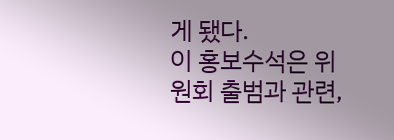게 됐다.
이 홍보수석은 위원회 출범과 관련,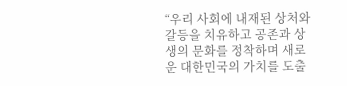“우리 사회에 내재된 상처와 갈등을 치유하고 공존과 상생의 문화를 정착하며 새로운 대한민국의 가치를 도출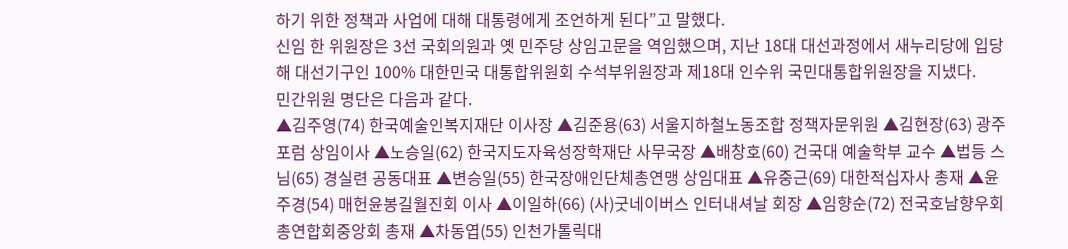하기 위한 정책과 사업에 대해 대통령에게 조언하게 된다”고 말했다.
신임 한 위원장은 3선 국회의원과 옛 민주당 상임고문을 역임했으며, 지난 18대 대선과정에서 새누리당에 입당해 대선기구인 100% 대한민국 대통합위원회 수석부위원장과 제18대 인수위 국민대통합위원장을 지냈다.
민간위원 명단은 다음과 같다.
▲김주영(74) 한국예술인복지재단 이사장 ▲김준용(63) 서울지하철노동조합 정책자문위원 ▲김현장(63) 광주포럼 상임이사 ▲노승일(62) 한국지도자육성장학재단 사무국장 ▲배창호(60) 건국대 예술학부 교수 ▲법등 스님(65) 경실련 공동대표 ▲변승일(55) 한국장애인단체총연맹 상임대표 ▲유중근(69) 대한적십자사 총재 ▲윤주경(54) 매헌윤봉길월진회 이사 ▲이일하(66) (사)굿네이버스 인터내셔날 회장 ▲임향순(72) 전국호남향우회총연합회중앙회 총재 ▲차동엽(55) 인천가톨릭대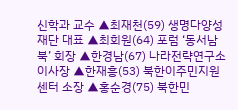신학과 교수 ▲최재천(59) 생명다양성재단 대표 ▲최회원(64) 포럼 ‘동서남북’ 회장 ▲한경남(67) 나라전략연구소 이사장 ▲한재흥(53) 북한이주민지원센터 소장 ▲홍순경(75) 북한민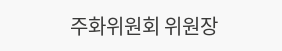주화위원회 위원장